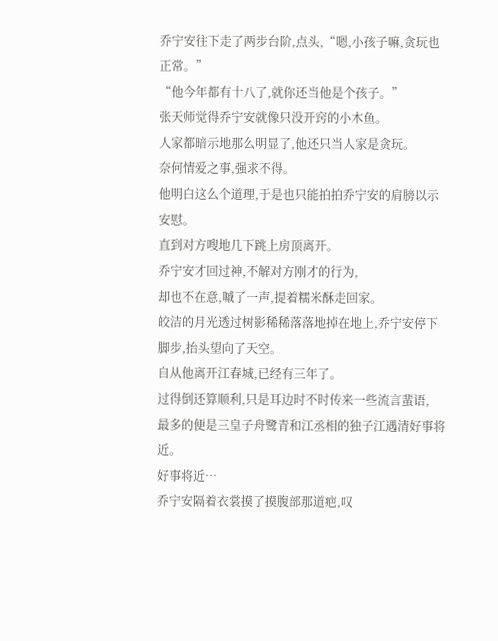乔宁安往下走了两步台阶,点头,“嗯,小孩子嘛,贪玩也正常。”
“他今年都有十八了,就你还当他是个孩子。”
张天师觉得乔宁安就像只没开窍的小木鱼。
人家都暗示地那么明显了,他还只当人家是贪玩。
奈何情爱之事,强求不得。
他明白这么个道理,于是也只能拍拍乔宁安的肩膀以示安慰。
直到对方嗖地几下跳上房顶离开。
乔宁安才回过神,不解对方刚才的行为,
却也不在意,嘁了一声,提着糯米酥走回家。
皎洁的月光透过树影稀稀落落地掉在地上,乔宁安停下脚步,抬头望向了天空。
自从他离开江春城,已经有三年了。
过得倒还算顺利,只是耳边时不时传来一些流言蜚语,
最多的便是三皇子舟鹭青和江丞相的独子江遇清好事将近。
好事将近…
乔宁安隔着衣裳摸了摸腹部那道疤,叹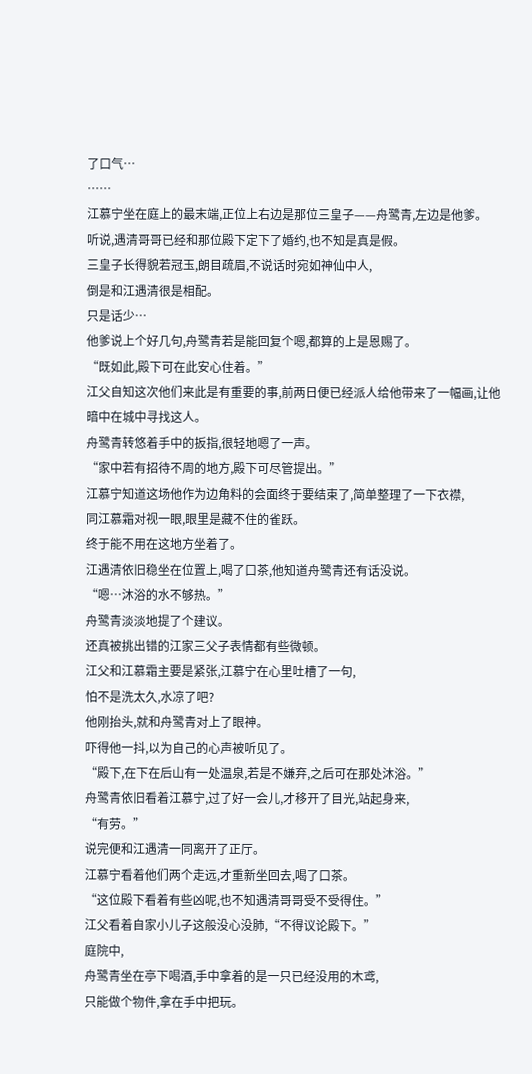了口气…
……
江慕宁坐在庭上的最末端,正位上右边是那位三皇子——舟鹭青,左边是他爹。
听说,遇清哥哥已经和那位殿下定下了婚约,也不知是真是假。
三皇子长得貌若冠玉,朗目疏眉,不说话时宛如神仙中人,
倒是和江遇清很是相配。
只是话少…
他爹说上个好几句,舟鹭青若是能回复个嗯,都算的上是恩赐了。
“既如此,殿下可在此安心住着。”
江父自知这次他们来此是有重要的事,前两日便已经派人给他带来了一幅画,让他暗中在城中寻找这人。
舟鹭青转悠着手中的扳指,很轻地嗯了一声。
“家中若有招待不周的地方,殿下可尽管提出。”
江慕宁知道这场他作为边角料的会面终于要结束了,简单整理了一下衣襟,
同江慕霜对视一眼,眼里是藏不住的雀跃。
终于能不用在这地方坐着了。
江遇清依旧稳坐在位置上,喝了口茶,他知道舟鹭青还有话没说。
“嗯…沐浴的水不够热。”
舟鹭青淡淡地提了个建议。
还真被挑出错的江家三父子表情都有些微顿。
江父和江慕霜主要是紧张,江慕宁在心里吐槽了一句,
怕不是洗太久,水凉了吧?
他刚抬头,就和舟鹭青对上了眼神。
吓得他一抖,以为自己的心声被听见了。
“殿下,在下在后山有一处温泉,若是不嫌弃,之后可在那处沐浴。”
舟鹭青依旧看着江慕宁,过了好一会儿,才移开了目光,站起身来,
“有劳。”
说完便和江遇清一同离开了正厅。
江慕宁看着他们两个走远,才重新坐回去,喝了口茶。
“这位殿下看着有些凶呢,也不知遇清哥哥受不受得住。”
江父看着自家小儿子这般没心没肺,“不得议论殿下。”
庭院中,
舟鹭青坐在亭下喝酒,手中拿着的是一只已经没用的木鸢,
只能做个物件,拿在手中把玩。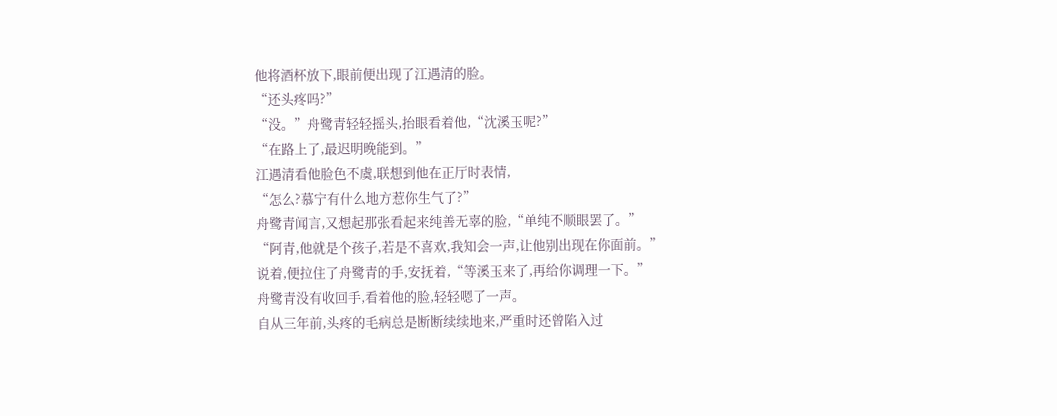他将酒杯放下,眼前便出现了江遇清的脸。
“还头疼吗?”
“没。”舟鹭青轻轻摇头,抬眼看着他,“沈溪玉呢?”
“在路上了,最迟明晚能到。”
江遇清看他脸色不虞,联想到他在正厅时表情,
“怎么?慕宁有什么地方惹你生气了?”
舟鹭青闻言,又想起那张看起来纯善无辜的脸,“单纯不顺眼罢了。”
“阿青,他就是个孩子,若是不喜欢,我知会一声,让他别出现在你面前。”
说着,便拉住了舟鹭青的手,安抚着,“等溪玉来了,再给你调理一下。”
舟鹭青没有收回手,看着他的脸,轻轻嗯了一声。
自从三年前,头疼的毛病总是断断续续地来,严重时还曾陷入过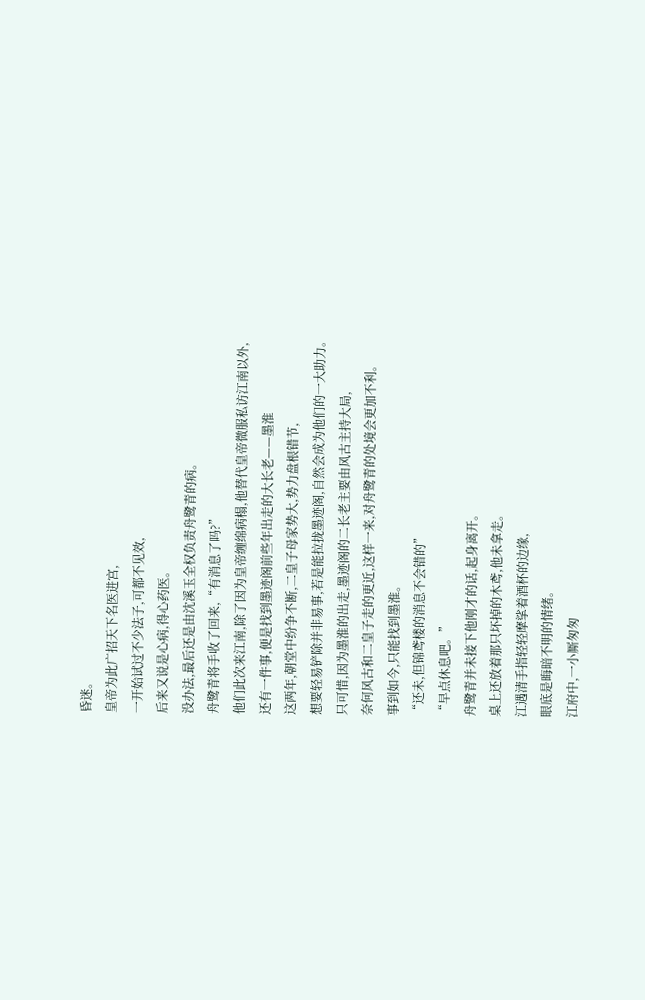昏迷。
皇帝为此广招天下名医进宫,
一开始试过不少法子,可都不见效,
后来又说是心病,得心药医。
没办法,最后还是由沈溪玉全权负责舟鹭青的病。
舟鹭青将手收了回来,“有消息了吗?”
他们此次来江南,除了因为皇帝缠绵病榻,他替代皇帝微服私访江南以外,
还有一件事,便是找到墨迹阁前些年出走的大长老——墨淮
这两年,朝堂中纷争不断,二皇子母家势大,势力盘根错节,
想要轻易铲除并非易事,若是能拉拢墨迹阁,自然会成为他们的一大助力。
只可惜,因为墨淮的出走,墨迹阁的二长老主要由风古主持大局,
奈何风古和二皇子走的更近,这样一来,对舟鹭青的处境会更加不利。
事到如今,只能找到墨淮。
“还未,但锦鸢楼的消息不会错的”
“早点休息吧。”
舟鹭青并未接下他刚才的话,起身离开。
桌上还放着那只坏掉的木鸢,他未拿走。
江遇清手指轻轻摩挲着酒杯的边缘,
眼底是晦暗不明的情绪。
江府中,一小厮匆匆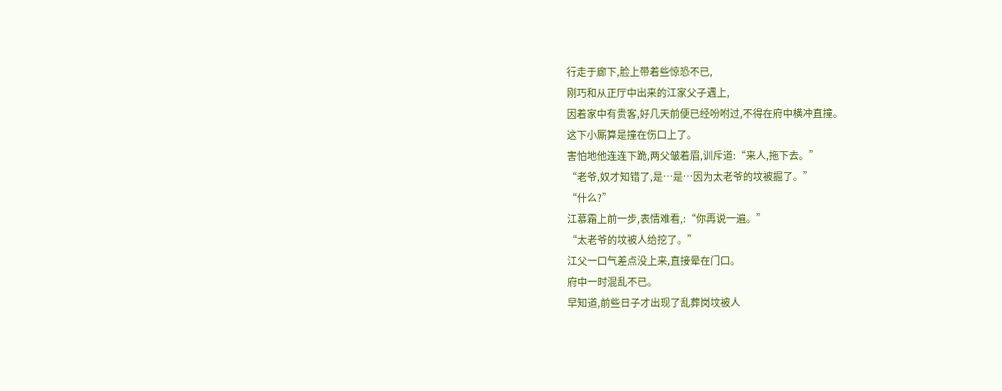行走于廊下,脸上带着些惊恐不已,
刚巧和从正厅中出来的江家父子遇上,
因着家中有贵客,好几天前便已经吩咐过,不得在府中横冲直撞。
这下小厮算是撞在伤口上了。
害怕地他连连下跪,两父皱着眉,训斥道:“来人,拖下去。”
“老爷,奴才知错了,是…是…因为太老爷的坟被掘了。”
“什么?”
江慕霜上前一步,表情难看,:“你再说一遍。”
“太老爷的坟被人给挖了。”
江父一口气差点没上来,直接晕在门口。
府中一时混乱不已。
早知道,前些日子才出现了乱葬岗坟被人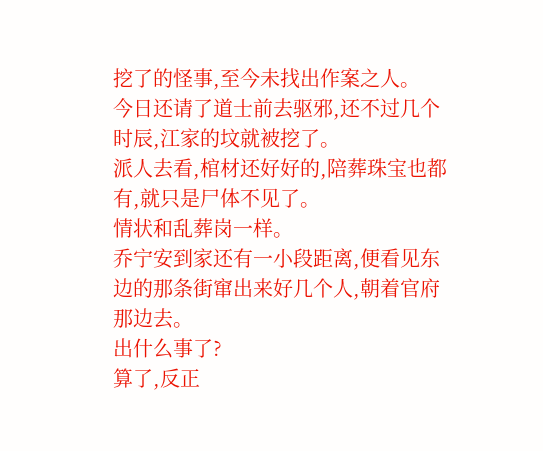挖了的怪事,至今未找出作案之人。
今日还请了道士前去驱邪,还不过几个时辰,江家的坟就被挖了。
派人去看,棺材还好好的,陪葬珠宝也都有,就只是尸体不见了。
情状和乱葬岗一样。
乔宁安到家还有一小段距离,便看见东边的那条街窜出来好几个人,朝着官府那边去。
出什么事了?
算了,反正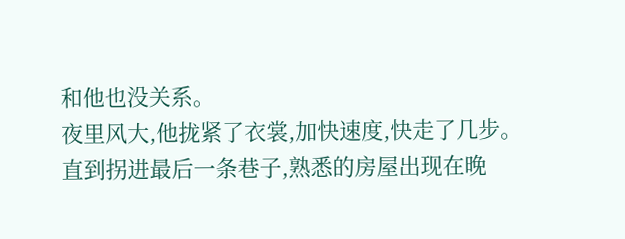和他也没关系。
夜里风大,他拢紧了衣裳,加快速度,快走了几步。
直到拐进最后一条巷子,熟悉的房屋出现在晚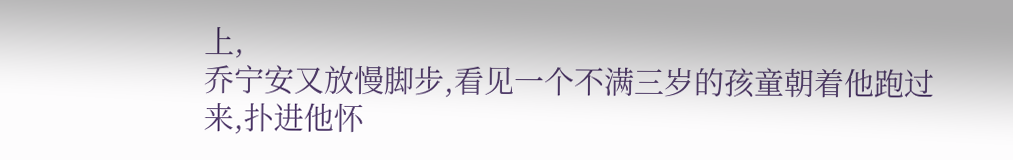上,
乔宁安又放慢脚步,看见一个不满三岁的孩童朝着他跑过来,扑进他怀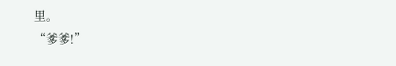里。
“爹爹!”